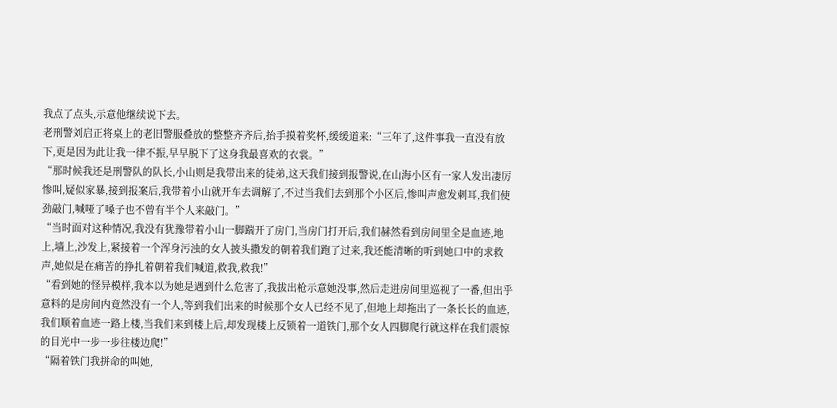我点了点头,示意他继续说下去。
老刑警刘启正将桌上的老旧警服叠放的整整齐齐后,抬手摸着奖杯,缓缓道来:“三年了,这件事我一直没有放下,更是因为此让我一律不振,早早脱下了这身我最喜欢的衣裳。”
“那时候我还是刑警队的队长,小山则是我带出来的徒弟,这天我们接到报警说,在山海小区有一家人发出凄厉惨叫,疑似家暴,接到报案后,我带着小山就开车去调解了,不过当我们去到那个小区后,惨叫声愈发刺耳,我们使劲敲门,喊哑了嗓子也不曾有半个人来敲门。”
“当时面对这种情况,我没有犹豫带着小山一脚踹开了房门,当房门打开后,我们赫然看到房间里全是血迹,地上,墙上,沙发上,紧接着一个浑身污浊的女人披头撒发的朝着我们跑了过来,我还能清晰的听到她口中的求救声,她似是在痛苦的挣扎着朝着我们喊道,救我,救我!”
“看到她的怪异模样,我本以为她是遇到什么危害了,我拔出枪示意她没事,然后走进房间里巡视了一番,但出乎意料的是房间内竟然没有一个人,等到我们出来的时候那个女人已经不见了,但地上却拖出了一条长长的血迹,我们顺着血迹一路上楼,当我们来到楼上后,却发现楼上反锁着一道铁门,那个女人四脚爬行就这样在我们震惊的目光中一步一步往楼边爬!”
“隔着铁门我拼命的叫她,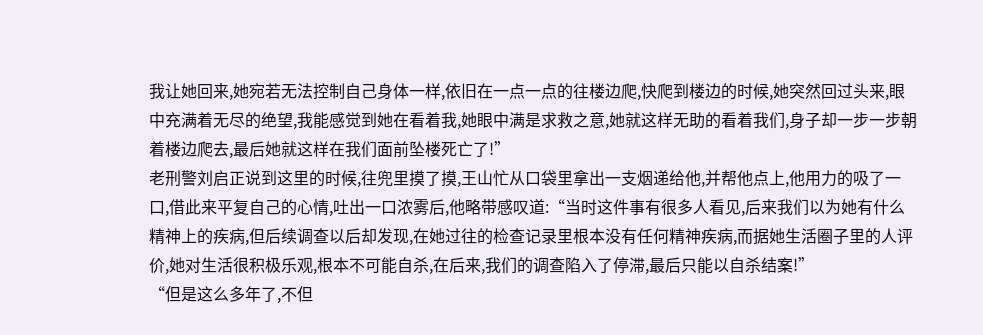我让她回来,她宛若无法控制自己身体一样,依旧在一点一点的往楼边爬,快爬到楼边的时候,她突然回过头来,眼中充满着无尽的绝望,我能感觉到她在看着我,她眼中满是求救之意,她就这样无助的看着我们,身子却一步一步朝着楼边爬去,最后她就这样在我们面前坠楼死亡了!”
老刑警刘启正说到这里的时候,往兜里摸了摸,王山忙从口袋里拿出一支烟递给他,并帮他点上,他用力的吸了一口,借此来平复自己的心情,吐出一口浓雾后,他略带感叹道:“当时这件事有很多人看见,后来我们以为她有什么精神上的疾病,但后续调查以后却发现,在她过往的检查记录里根本没有任何精神疾病,而据她生活圈子里的人评价,她对生活很积极乐观,根本不可能自杀,在后来,我们的调查陷入了停滞,最后只能以自杀结案!”
“但是这么多年了,不但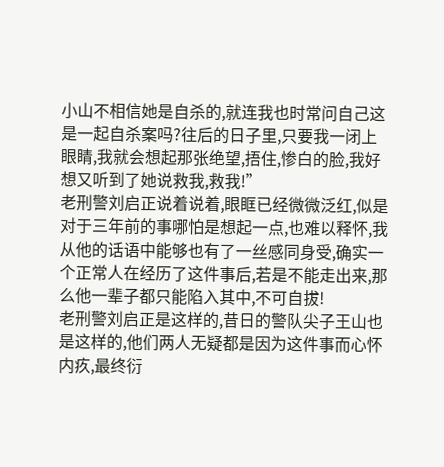小山不相信她是自杀的,就连我也时常问自己这是一起自杀案吗?往后的日子里,只要我一闭上眼睛,我就会想起那张绝望,捂住,惨白的脸,我好想又听到了她说救我,救我!”
老刑警刘启正说着说着,眼眶已经微微泛红,似是对于三年前的事哪怕是想起一点,也难以释怀,我从他的话语中能够也有了一丝感同身受,确实一个正常人在经历了这件事后,若是不能走出来,那么他一辈子都只能陷入其中,不可自拔!
老刑警刘启正是这样的,昔日的警队尖子王山也是这样的,他们两人无疑都是因为这件事而心怀内疚,最终衍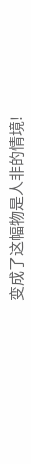变成了这幅物是人非的情境!